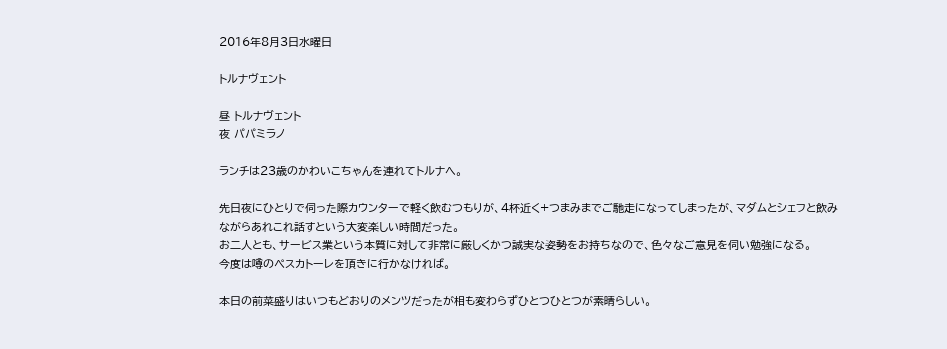2016年8月3日水曜日

トルナヴェント

昼 トルナヴェント
夜 パパミラノ

ランチは23歳のかわいこちゃんを連れてトルナへ。

先日夜にひとりで伺った際カウンターで軽く飲むつもりが、4杯近く+つまみまでご馳走になってしまったが、マダムとシェフと飲みながらあれこれ話すという大変楽しい時間だった。
お二人とも、サービス業という本質に対して非常に厳しくかつ誠実な姿勢をお持ちなので、色々なご意見を伺い勉強になる。
今度は噂のぺスカトーレを頂きに行かなければ。

本日の前菜盛りはいつもどおりのメンツだったが相も変わらずひとつひとつが素晴らしい。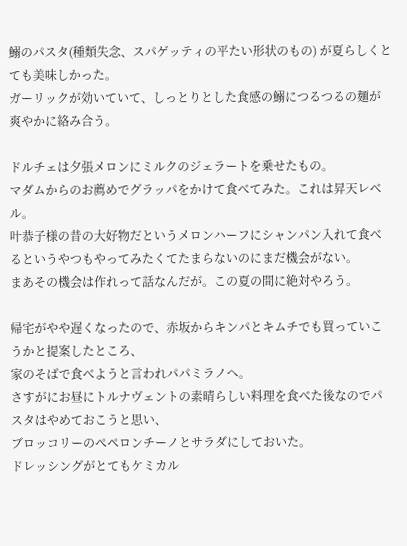鰯のパスタ(種類失念、スパゲッティの平たい形状のもの) が夏らしくとても美味しかった。
ガーリックが効いていて、しっとりとした食感の鰯につるつるの麺が爽やかに絡み合う。

ドルチェは夕張メロンにミルクのジェラートを乗せたもの。
マダムからのお薦めでグラッパをかけて食べてみた。これは昇天レベル。
叶恭子様の昔の大好物だというメロンハーフにシャンパン入れて食べるというやつもやってみたくてたまらないのにまだ機会がない。
まあその機会は作れって話なんだが。この夏の間に絶対やろう。

帰宅がやや遅くなったので、赤坂からキンパとキムチでも買っていこうかと提案したところ、
家のそばで食べようと言われパパミラノへ。
さすがにお昼にトルナヴェントの素晴らしい料理を食べた後なのでパスタはやめておこうと思い、
ブロッコリーのぺペロンチーノとサラダにしておいた。
ドレッシングがとてもケミカル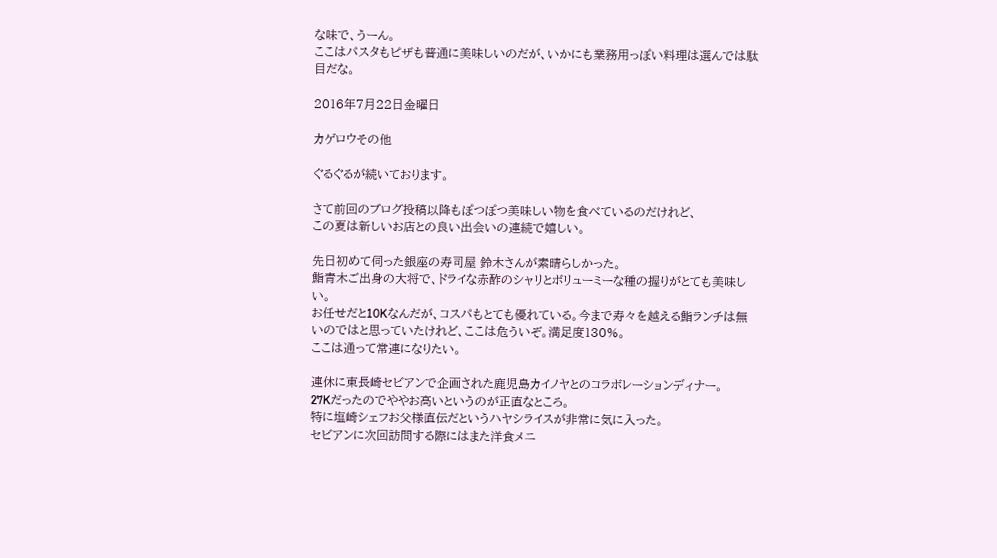な味で、うーん。
ここはパスタもピザも普通に美味しいのだが、いかにも業務用っぽい料理は選んでは駄目だな。

2016年7月22日金曜日

カゲロウその他

ぐるぐるが続いております。

さて前回のブログ投稿以降もぽつぽつ美味しい物を食べているのだけれど、
この夏は新しいお店との良い出会いの連続で嬉しい。

先日初めて伺った銀座の寿司屋 鈴木さんが素晴らしかった。
鮨青木ご出身の大将で、ドライな赤酢のシャリとボリューミーな種の握りがとても美味しい。
お任せだと10Kなんだが、コスパもとても優れている。今まで寿々を越える鮨ランチは無いのではと思っていたけれど、ここは危ういぞ。満足度130%。
ここは通って常連になりたい。

連休に東長崎セビアンで企画された鹿児島カイノヤとのコラボレーションディナー。
27Kだったのでややお高いというのが正直なところ。
特に塩崎シェフお父様直伝だというハヤシライスが非常に気に入った。
セビアンに次回訪問する際にはまた洋食メニ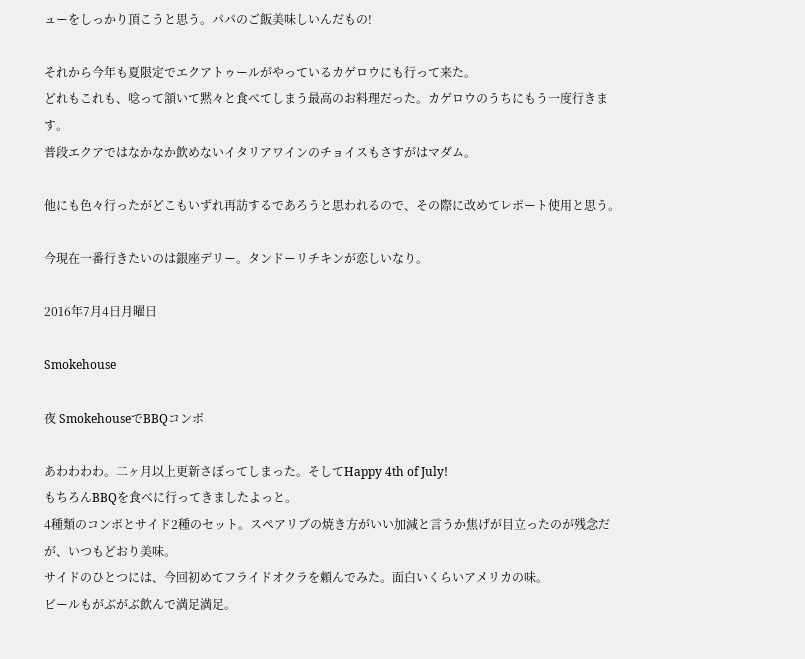ューをしっかり頂こうと思う。パパのご飯美味しいんだもの!

それから今年も夏限定でエクアトゥールがやっているカゲロウにも行って来た。
どれもこれも、唸って頷いて黙々と食べてしまう最高のお料理だった。カゲロウのうちにもう一度行きます。
普段エクアではなかなか飲めないイタリアワインのチョイスもさすがはマダム。

他にも色々行ったがどこもいずれ再訪するであろうと思われるので、その際に改めてレポート使用と思う。

今現在一番行きたいのは銀座デリー。タンドーリチキンが恋しいなり。

2016年7月4日月曜日

Smokehouse

夜 SmokehouseでBBQコンボ

あわわわわ。二ヶ月以上更新さぼってしまった。そしてHappy 4th of July!
もちろんBBQを食べに行ってきましたよっと。
4種類のコンボとサイド2種のセット。スペアリブの焼き方がいい加減と言うか焦げが目立ったのが残念だが、いつもどおり美味。
サイドのひとつには、今回初めてフライドオクラを頼んでみた。面白いくらいアメリカの味。
ビールもがぶがぶ飲んで満足満足。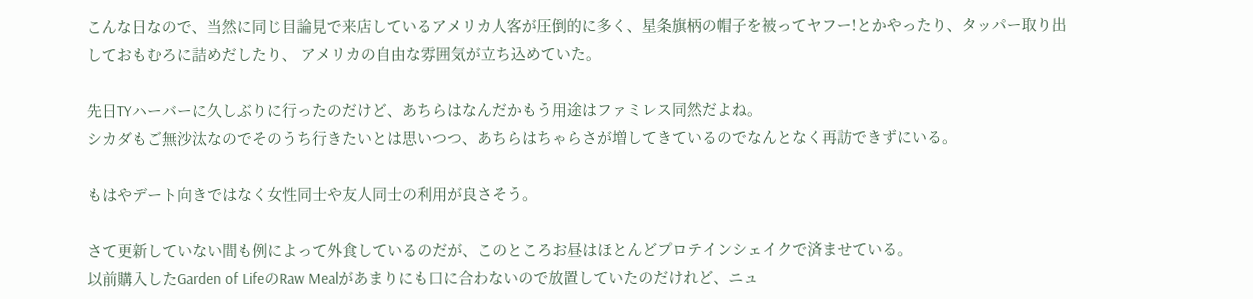こんな日なので、当然に同じ目論見で来店しているアメリカ人客が圧倒的に多く、星条旗柄の帽子を被ってヤフー!とかやったり、タッパー取り出しておもむろに詰めだしたり、 アメリカの自由な雰囲気が立ち込めていた。

先日TYハーバーに久しぶりに行ったのだけど、あちらはなんだかもう用途はファミレス同然だよね。
シカダもご無沙汰なのでそのうち行きたいとは思いつつ、あちらはちゃらさが増してきているのでなんとなく再訪できずにいる。

もはやデート向きではなく女性同士や友人同士の利用が良さそう。

さて更新していない間も例によって外食しているのだが、このところお昼はほとんどプロテインシェイクで済ませている。
以前購入したGarden of LifeのRaw Mealがあまりにも口に合わないので放置していたのだけれど、ニュ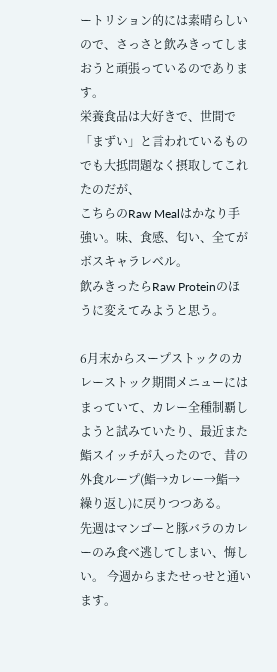ートリション的には素晴らしいので、さっさと飲みきってしまおうと頑張っているのであります。
栄養食品は大好きで、世間で「まずい」と言われているものでも大抵問題なく摂取してこれたのだが、
こちらのRaw Mealはかなり手強い。味、食感、匂い、全てがボスキャラレベル。
飲みきったらRaw Proteinのほうに変えてみようと思う。

6月末からスープストックのカレーストック期間メニューにはまっていて、カレー全種制覇しようと試みていたり、最近また鮨スイッチが入ったので、昔の外食ループ(鮨→カレー→鮨→繰り返し)に戻りつつある。
先週はマンゴーと豚バラのカレーのみ食べ逃してしまい、悔しい。 今週からまたせっせと通います。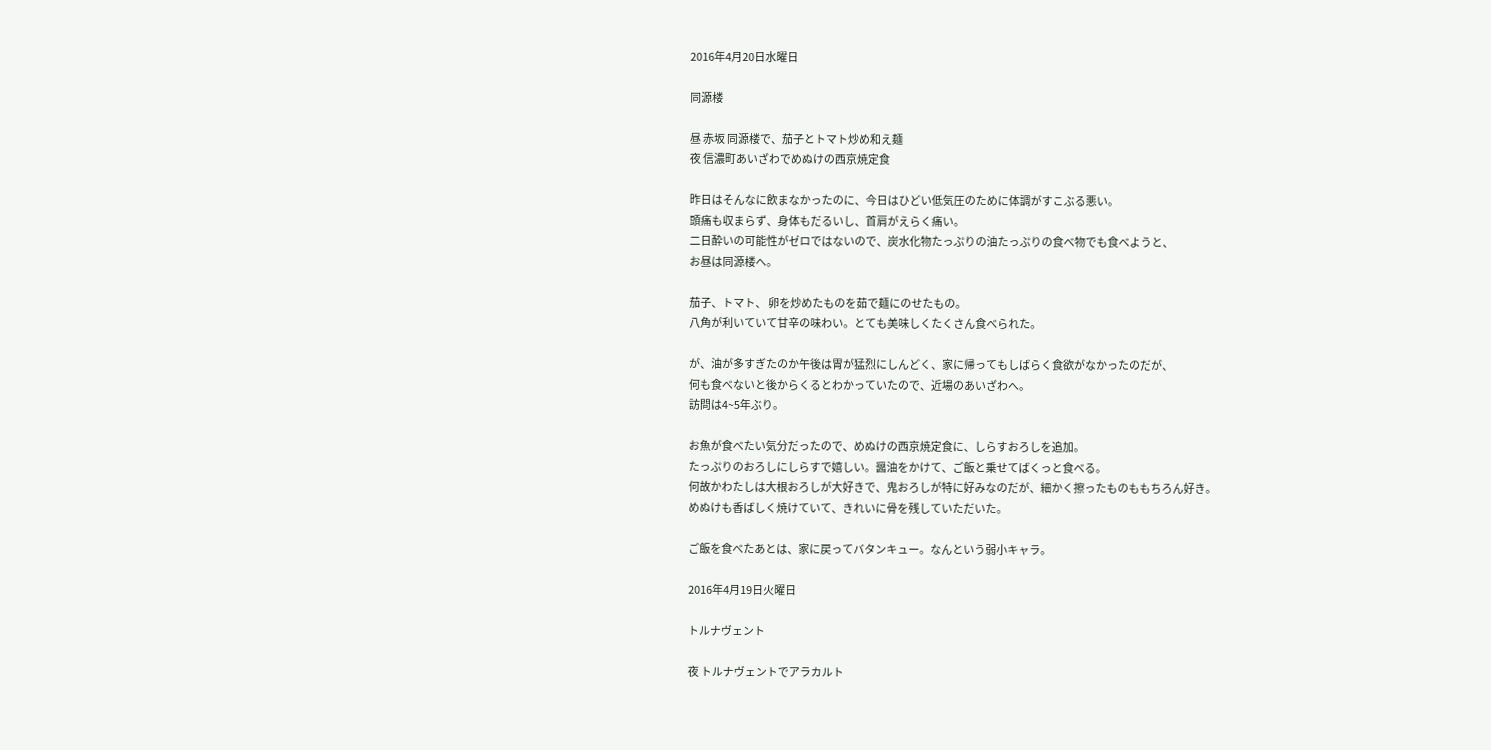2016年4月20日水曜日

同源楼

昼 赤坂 同源楼で、茄子とトマト炒め和え麺
夜 信濃町あいざわでめぬけの西京焼定食

昨日はそんなに飲まなかったのに、今日はひどい低気圧のために体調がすこぶる悪い。
頭痛も収まらず、身体もだるいし、首肩がえらく痛い。
二日酔いの可能性がゼロではないので、炭水化物たっぷりの油たっぷりの食べ物でも食べようと、
お昼は同源楼へ。

茄子、トマト、 卵を炒めたものを茹で麺にのせたもの。
八角が利いていて甘辛の味わい。とても美味しくたくさん食べられた。

が、油が多すぎたのか午後は胃が猛烈にしんどく、家に帰ってもしばらく食欲がなかったのだが、
何も食べないと後からくるとわかっていたので、近場のあいざわへ。
訪問は4~5年ぶり。

お魚が食べたい気分だったので、めぬけの西京焼定食に、しらすおろしを追加。
たっぷりのおろしにしらすで嬉しい。醤油をかけて、ご飯と乗せてばくっと食べる。
何故かわたしは大根おろしが大好きで、鬼おろしが特に好みなのだが、細かく擦ったものももちろん好き。
めぬけも香ばしく焼けていて、きれいに骨を残していただいた。

ご飯を食べたあとは、家に戻ってバタンキュー。なんという弱小キャラ。

2016年4月19日火曜日

トルナヴェント

夜 トルナヴェントでアラカルト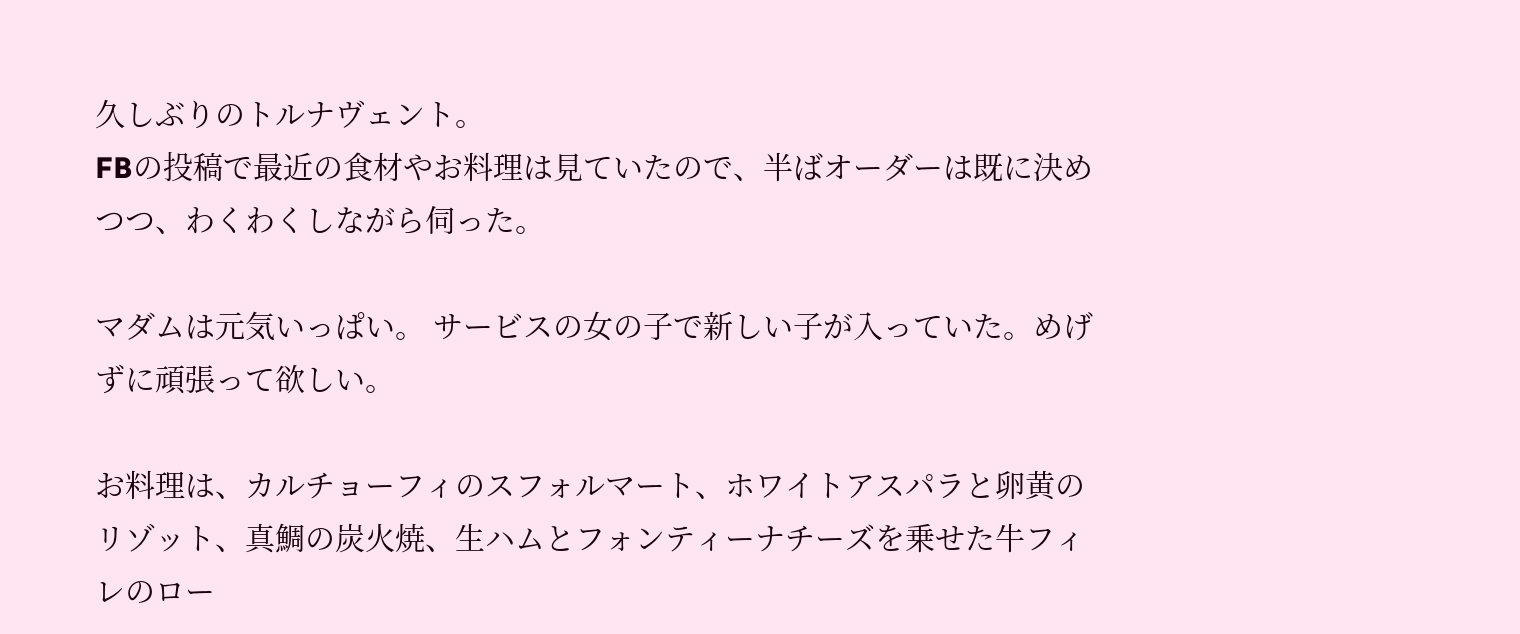久しぶりのトルナヴェント。
FBの投稿で最近の食材やお料理は見ていたので、半ばオーダーは既に決めつつ、わくわくしながら伺った。

マダムは元気いっぱい。 サービスの女の子で新しい子が入っていた。めげずに頑張って欲しい。

お料理は、カルチョーフィのスフォルマート、ホワイトアスパラと卵黄のリゾット、真鯛の炭火焼、生ハムとフォンティーナチーズを乗せた牛フィレのロー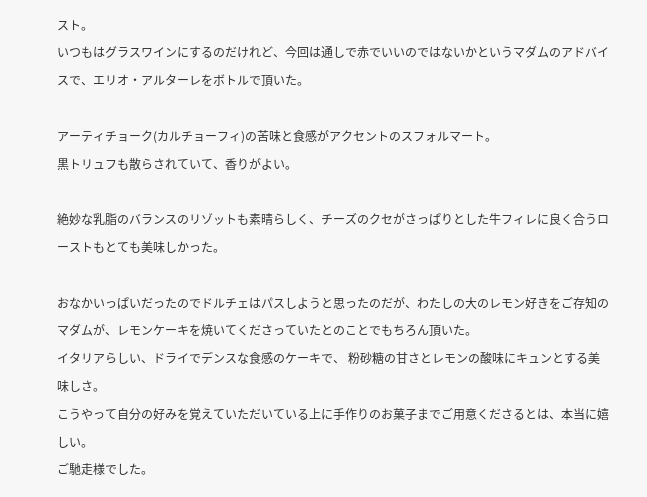スト。
いつもはグラスワインにするのだけれど、今回は通しで赤でいいのではないかというマダムのアドバイスで、エリオ・アルターレをボトルで頂いた。

アーティチョーク(カルチョーフィ)の苦味と食感がアクセントのスフォルマート。
黒トリュフも散らされていて、香りがよい。

絶妙な乳脂のバランスのリゾットも素晴らしく、チーズのクセがさっぱりとした牛フィレに良く合うローストもとても美味しかった。

おなかいっぱいだったのでドルチェはパスしようと思ったのだが、わたしの大のレモン好きをご存知のマダムが、レモンケーキを焼いてくださっていたとのことでもちろん頂いた。
イタリアらしい、ドライでデンスな食感のケーキで、 粉砂糖の甘さとレモンの酸味にキュンとする美味しさ。
こうやって自分の好みを覚えていただいている上に手作りのお菓子までご用意くださるとは、本当に嬉しい。
ご馳走様でした。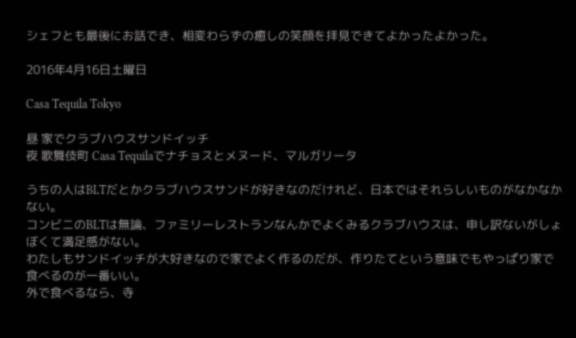シェフとも最後にお話でき、相変わらずの癒しの笑顔を拝見できてよかったよかった。

2016年4月16日土曜日

Casa Tequila Tokyo

昼 家でクラブハウスサンドイッチ
夜 歌舞伎町 Casa Tequilaでナチョスとメヌード、マルガリータ

うちの人はBLTだとかクラブハウスサンドが好きなのだけれど、日本ではそれらしいものがなかなかない。
コンビニのBLTは無論、ファミリーレストランなんかでよくみるクラブハウスは、申し訳ないがしょぼくて満足感がない。
わたしもサンドイッチが大好きなので家でよく作るのだが、作りたてという意味でもやっぱり家で食べるのが一番いい。
外で食べるなら、寺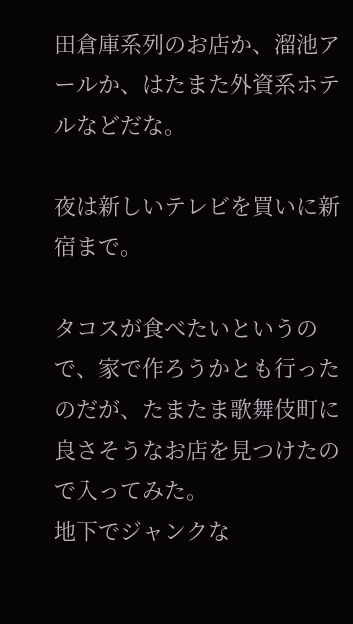田倉庫系列のお店か、溜池アールか、はたまた外資系ホテルなどだな。

夜は新しいテレビを買いに新宿まで。

タコスが食べたいというので、家で作ろうかとも行ったのだが、たまたま歌舞伎町に良さそうなお店を見つけたので入ってみた。
地下でジャンクな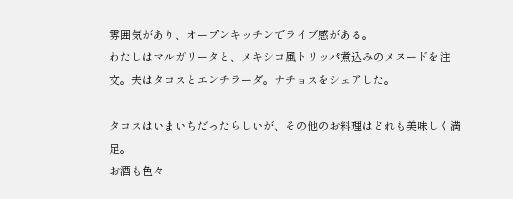雰囲気があり、オープンキッチンでライブ感がある。
わたしはマルガリータと、メキシコ風トリッパ煮込みのメヌードを注文。夫はタコスとエンチラーダ。ナチョスをシェアした。

タコスはいまいちだったらしいが、その他のお料理はどれも美味しく満足。
お酒も色々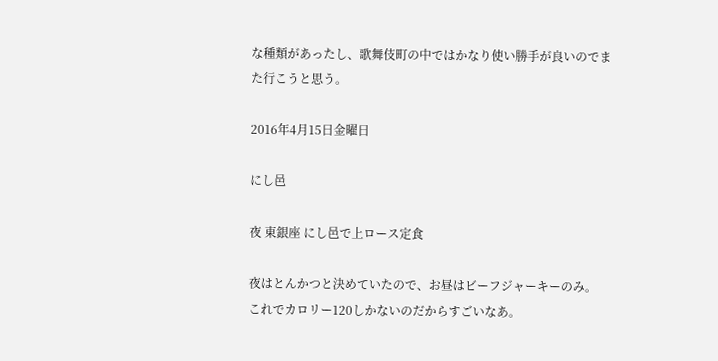な種類があったし、歌舞伎町の中ではかなり使い勝手が良いのでまた行こうと思う。

2016年4月15日金曜日

にし邑

夜 東銀座 にし邑で上ロース定食

夜はとんかつと決めていたので、お昼はビーフジャーキーのみ。
これでカロリー120しかないのだからすごいなあ。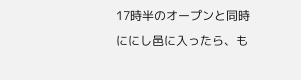17時半のオープンと同時ににし邑に入ったら、も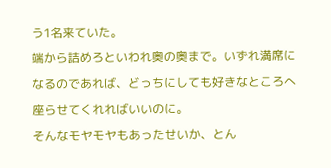う1名来ていた。
端から詰めろといわれ奥の奥まで。いずれ満席になるのであれば、どっちにしても好きなところへ座らせてくれればいいのに。
そんなモヤモヤもあったせいか、とん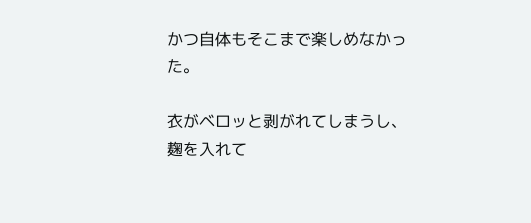かつ自体もそこまで楽しめなかった。

衣がベロッと剥がれてしまうし、 麹を入れて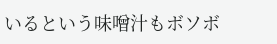いるという味噌汁もボソボ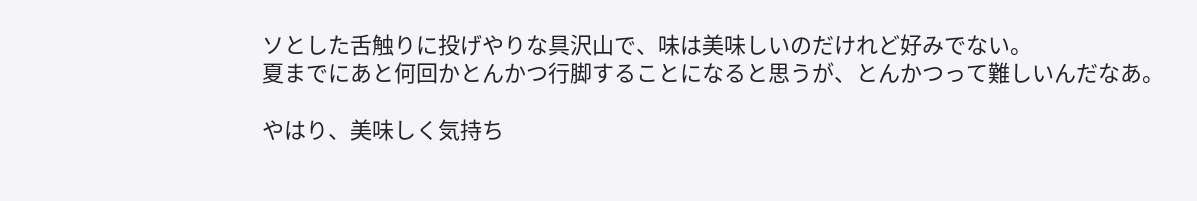ソとした舌触りに投げやりな具沢山で、味は美味しいのだけれど好みでない。
夏までにあと何回かとんかつ行脚することになると思うが、とんかつって難しいんだなあ。

やはり、美味しく気持ち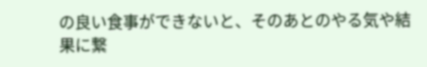の良い食事ができないと、そのあとのやる気や結果に繋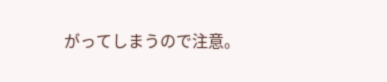がってしまうので注意。